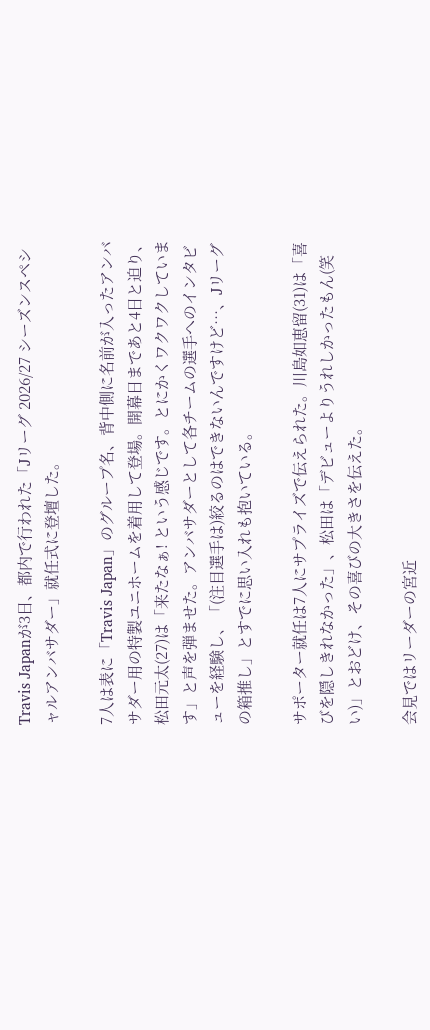Travis Japanが3日、都内で行われた「Jリーグ 2026/27 シーズンスペシャルアンバサダー」就任式に登壇した。

7人は表に「Travis Japan」のグループ名、背中側に名前が入ったアンバサダー用の特製ユニホームを着用して登場。開幕日まであと4日と迫り、松田元太(27)は「来たなぁ! という感じです。とにかくワクワクしています」と声を弾ませた。アンバサダーとして各チームの選手へのインタビューを経験し、「(注目選手は)絞るのはできないんですけど…、Jリーグの箱推し」とすでに思い入れも抱いている。

サポーター就任は7人にサプライズで伝えられた。川島如恵留(31)は「喜びを隠しきれなかった」、松田は「デビューよりうれしかったもん(笑い)」とおどけ、その喜びの大きさを伝えた。

会見ではリーダーの宮近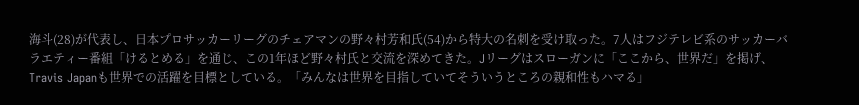海斗(28)が代表し、日本プロサッカーリーグのチェアマンの野々村芳和氏(54)から特大の名刺を受け取った。7人はフジテレビ系のサッカーバラエティー番組「けるとめる」を通じ、この1年ほど野々村氏と交流を深めてきた。Jリーグはスローガンに「ここから、世界だ」を掲げ、Travis Japanも世界での活躍を目標としている。「みんなは世界を目指していてそういうところの親和性もハマる」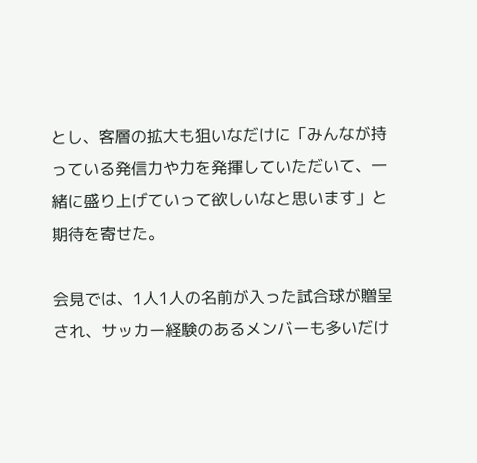とし、客層の拡大も狙いなだけに「みんなが持っている発信力や力を発揮していただいて、一緒に盛り上げていって欲しいなと思います」と期待を寄せた。

会見では、1人1人の名前が入った試合球が贈呈され、サッカー経験のあるメンバーも多いだけ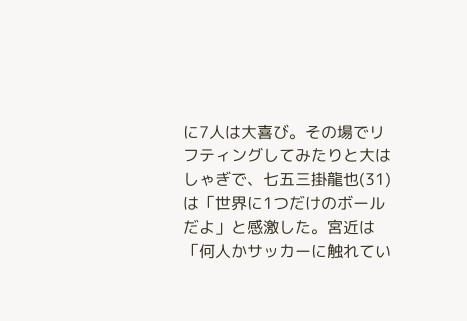に7人は大喜び。その場でリフティングしてみたりと大はしゃぎで、七五三掛龍也(31)は「世界に1つだけのボールだよ」と感激した。宮近は「何人かサッカーに触れてい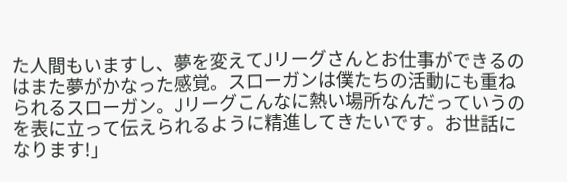た人間もいますし、夢を変えてJリーグさんとお仕事ができるのはまた夢がかなった感覚。スローガンは僕たちの活動にも重ねられるスローガン。Jリーグこんなに熱い場所なんだっていうのを表に立って伝えられるように精進してきたいです。お世話になります!」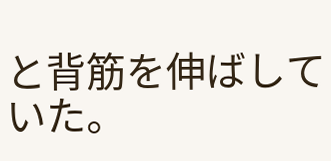と背筋を伸ばしていた。